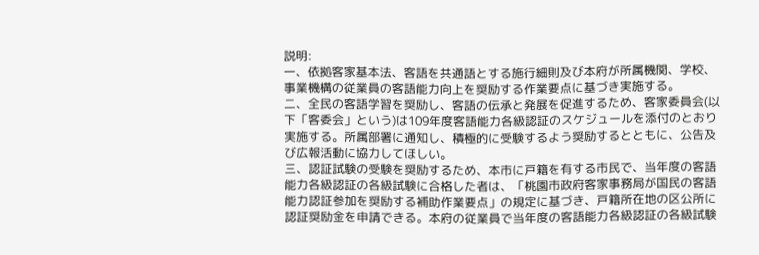説明:
一、依拠客家基本法、客語を共通語とする施行細則及び本府が所属機関、学校、事業機構の従業員の客語能力向上を奨励する作業要点に基づき実施する。
二、全民の客語学習を奨励し、客語の伝承と発展を促進するため、客家委員会(以下「客委会」という)は109年度客語能力各級認証のスケジュールを添付のとおり実施する。所属部署に通知し、積極的に受験するよう奨励するとともに、公告及び広報活動に協力してほしい。
三、認証試験の受験を奨励するため、本市に戸籍を有する市民で、当年度の客語能力各級認証の各級試験に合格した者は、「桃園市政府客家事務局が国民の客語能力認証参加を奨励する補助作業要点」の規定に基づき、戸籍所在地の区公所に認証奨励金を申請できる。本府の従業員で当年度の客語能力各級認証の各級試験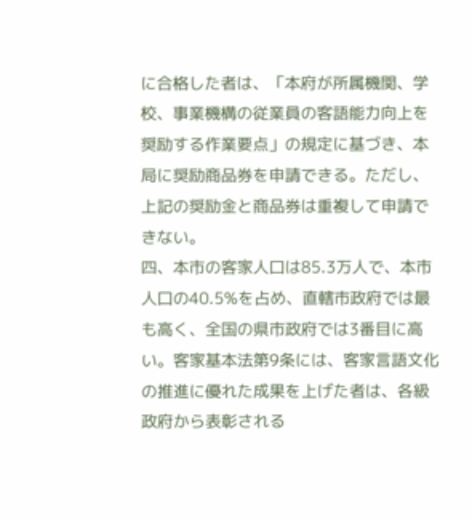に合格した者は、「本府が所属機関、学校、事業機構の従業員の客語能力向上を奨励する作業要点」の規定に基づき、本局に奨励商品券を申請できる。ただし、上記の奨励金と商品券は重複して申請できない。
四、本市の客家人口は85.3万人で、本市人口の40.5%を占め、直轄市政府では最も高く、全国の県市政府では3番目に高い。客家基本法第9条には、客家言語文化の推進に優れた成果を上げた者は、各級政府から表彰される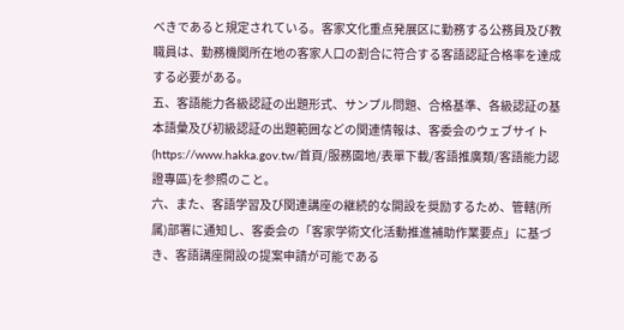べきであると規定されている。客家文化重点発展区に勤務する公務員及び教職員は、勤務機関所在地の客家人口の割合に符合する客語認証合格率を達成する必要がある。
五、客語能力各級認証の出題形式、サンプル問題、合格基準、各級認証の基本語彙及び初級認証の出題範囲などの関連情報は、客委会のウェブサイト(https://www.hakka.gov.tw/首頁/服務園地/表單下載/客語推廣類/客語能力認證專區)を参照のこと。
六、また、客語学習及び関連講座の継続的な開設を奨励するため、管轄(所属)部署に通知し、客委会の「客家学術文化活動推進補助作業要点」に基づき、客語講座開設の提案申請が可能である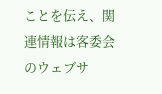ことを伝え、関連情報は客委会のウェブサ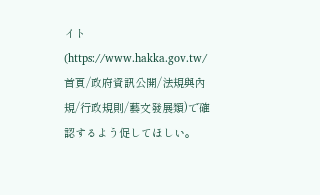イト(https://www.hakka.gov.tw/首頁/政府資訊公開/法規與內規/行政規則/藝文發展類)で確認するよう促してほしい。